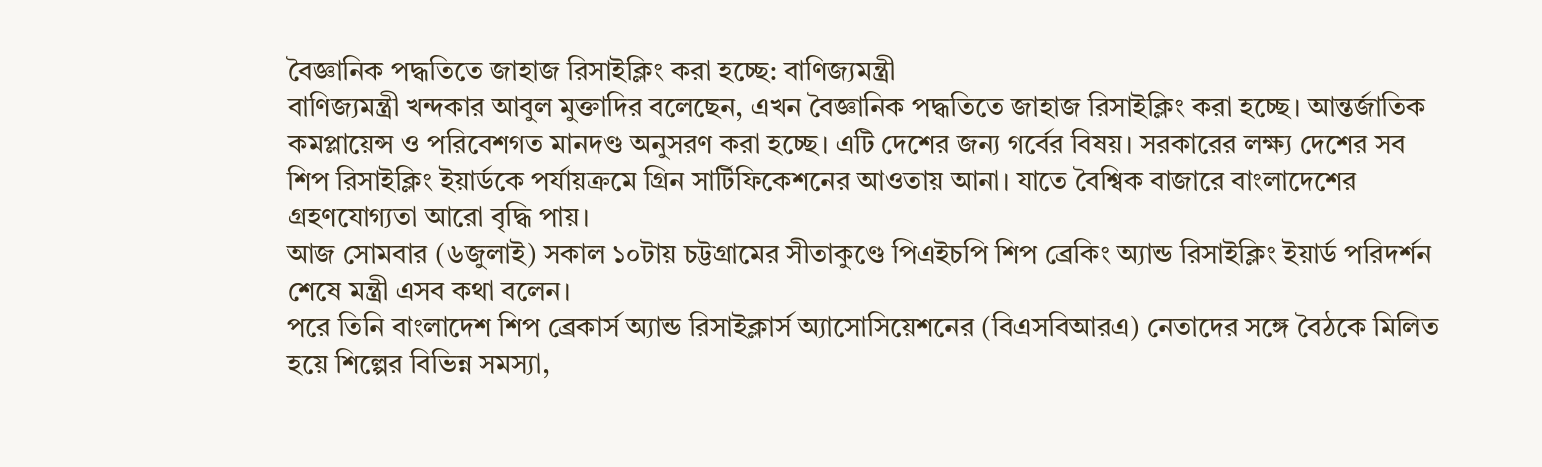বৈজ্ঞানিক পদ্ধতিতে জাহাজ রিসাইক্লিং করা হচ্ছে: বাণিজ্যমন্ত্রী
বাণিজ্যমন্ত্রী খন্দকার আবুল মুক্তাদির বলেছেন, এখন বৈজ্ঞানিক পদ্ধতিতে জাহাজ রিসাইক্লিং করা হচ্ছে। আন্তর্জাতিক কমপ্লায়েন্স ও পরিবেশগত মানদণ্ড অনুসরণ করা হচ্ছে। এটি দেশের জন্য গর্বের বিষয়। সরকারের লক্ষ্য দেশের সব শিপ রিসাইক্লিং ইয়ার্ডকে পর্যায়ক্রমে গ্রিন সার্টিফিকেশনের আওতায় আনা। যাতে বৈশ্বিক বাজারে বাংলাদেশের গ্রহণযোগ্যতা আরো বৃদ্ধি পায়।
আজ সোমবার (৬জুলাই) সকাল ১০টায় চট্টগ্রামের সীতাকুণ্ডে পিএইচপি শিপ ব্রেকিং অ্যান্ড রিসাইক্লিং ইয়ার্ড পরিদর্শন শেষে মন্ত্রী এসব কথা বলেন।
পরে তিনি বাংলাদেশ শিপ ব্রেকার্স অ্যান্ড রিসাইক্লার্স অ্যাসোসিয়েশনের (বিএসবিআরএ) নেতাদের সঙ্গে বৈঠকে মিলিত হয়ে শিল্পের বিভিন্ন সমস্যা,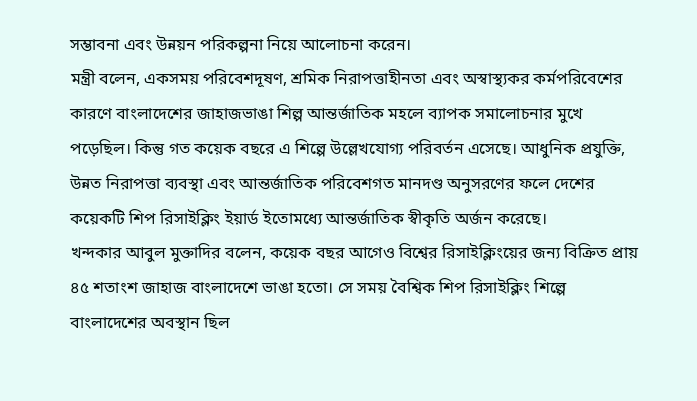সম্ভাবনা এবং উন্নয়ন পরিকল্পনা নিয়ে আলোচনা করেন।
মন্ত্রী বলেন, একসময় পরিবেশদূষণ, শ্রমিক নিরাপত্তাহীনতা এবং অস্বাস্থ্যকর কর্মপরিবেশের কারণে বাংলাদেশের জাহাজভাঙা শিল্প আন্তর্জাতিক মহলে ব্যাপক সমালোচনার মুখে পড়েছিল। কিন্তু গত কয়েক বছরে এ শিল্পে উল্লেখযোগ্য পরিবর্তন এসেছে। আধুনিক প্রযুক্তি, উন্নত নিরাপত্তা ব্যবস্থা এবং আন্তর্জাতিক পরিবেশগত মানদণ্ড অনুসরণের ফলে দেশের কয়েকটি শিপ রিসাইক্লিং ইয়ার্ড ইতোমধ্যে আন্তর্জাতিক স্বীকৃতি অর্জন করেছে।
খন্দকার আবুল মুক্তাদির বলেন, কয়েক বছর আগেও বিশ্বের রিসাইক্লিংয়ের জন্য বিক্রিত প্রায় ৪৫ শতাংশ জাহাজ বাংলাদেশে ভাঙা হতো। সে সময় বৈশ্বিক শিপ রিসাইক্লিং শিল্পে বাংলাদেশের অবস্থান ছিল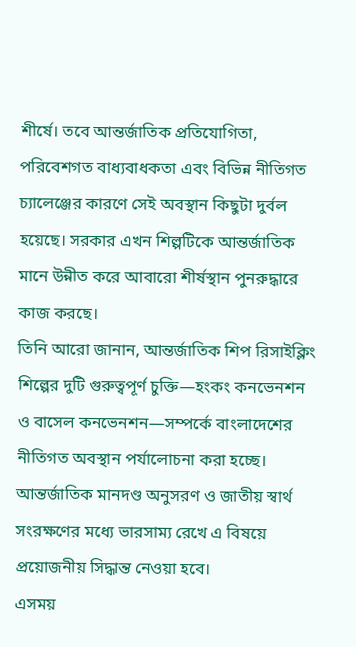শীর্ষে। তবে আন্তর্জাতিক প্রতিযোগিতা, পরিবেশগত বাধ্যবাধকতা এবং বিভিন্ন নীতিগত চ্যালেঞ্জের কারণে সেই অবস্থান কিছুটা দুর্বল হয়েছে। সরকার এখন শিল্পটিকে আন্তর্জাতিক মানে উন্নীত করে আবারো শীর্ষস্থান পুনরুদ্ধারে কাজ করছে।
তিনি আরো জানান, আন্তর্জাতিক শিপ রিসাইক্লিং শিল্পের দুটি গুরুত্বপূর্ণ চুক্তি—হংকং কনভেনশন ও বাসেল কনভেনশন—সম্পর্কে বাংলাদেশের নীতিগত অবস্থান পর্যালোচনা করা হচ্ছে। আন্তর্জাতিক মানদণ্ড অনুসরণ ও জাতীয় স্বার্থ সংরক্ষণের মধ্যে ভারসাম্য রেখে এ বিষয়ে প্রয়োজনীয় সিদ্ধান্ত নেওয়া হবে।
এসময়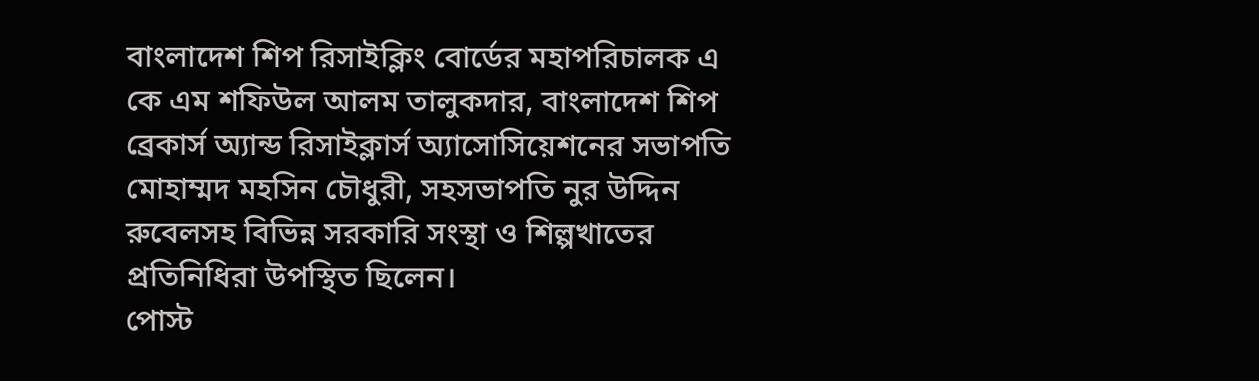বাংলাদেশ শিপ রিসাইক্লিং বোর্ডের মহাপরিচালক এ কে এম শফিউল আলম তালুকদার, বাংলাদেশ শিপ ব্রেকার্স অ্যান্ড রিসাইক্লার্স অ্যাসোসিয়েশনের সভাপতি মোহাম্মদ মহসিন চৌধুরী, সহসভাপতি নুর উদ্দিন রুবেলসহ বিভিন্ন সরকারি সংস্থা ও শিল্পখাতের প্রতিনিধিরা উপস্থিত ছিলেন।
পোস্ট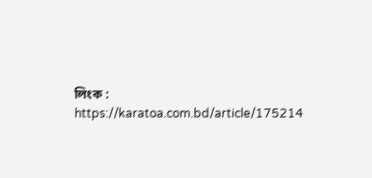লিংক : https://karatoa.com.bd/article/175214